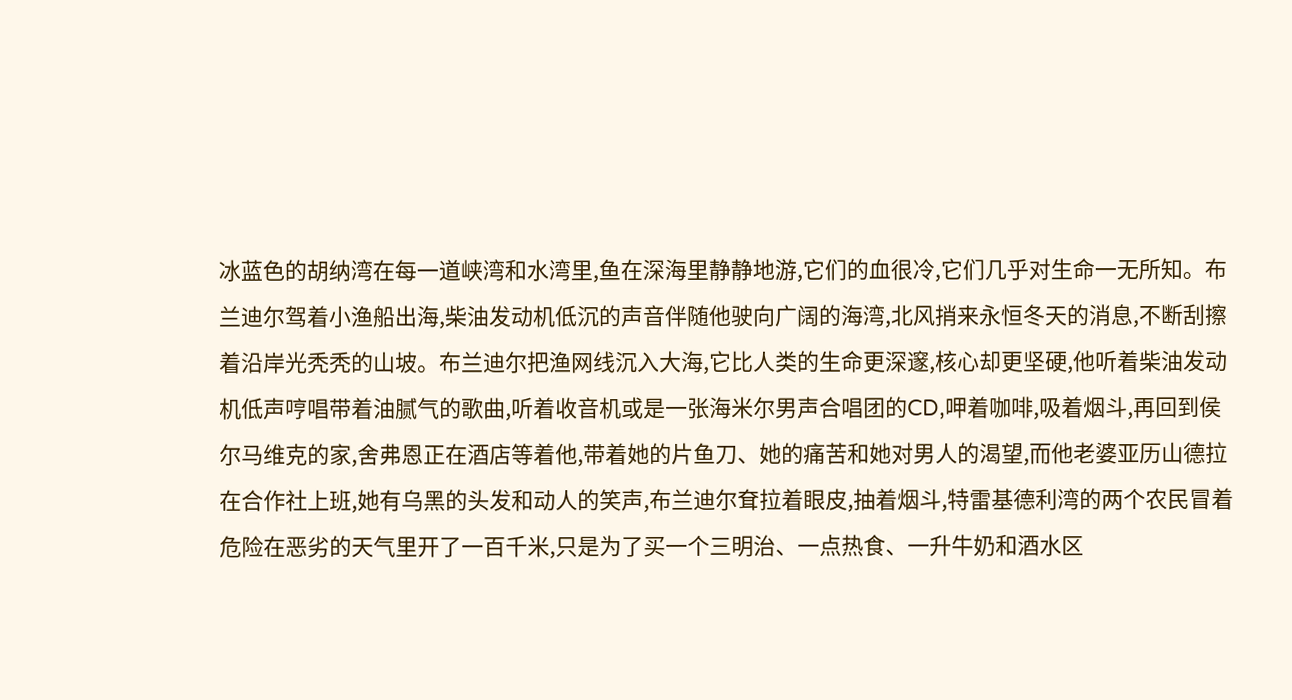冰蓝色的胡纳湾在每一道峡湾和水湾里,鱼在深海里静静地游,它们的血很冷,它们几乎对生命一无所知。布兰迪尔驾着小渔船出海,柴油发动机低沉的声音伴随他驶向广阔的海湾,北风捎来永恒冬天的消息,不断刮擦着沿岸光秃秃的山坡。布兰迪尔把渔网线沉入大海,它比人类的生命更深邃,核心却更坚硬,他听着柴油发动机低声哼唱带着油腻气的歌曲,听着收音机或是一张海米尔男声合唱团的CD,呷着咖啡,吸着烟斗,再回到侯尔马维克的家,舍弗恩正在酒店等着他,带着她的片鱼刀、她的痛苦和她对男人的渴望,而他老婆亚历山德拉在合作社上班,她有乌黑的头发和动人的笑声,布兰迪尔耷拉着眼皮,抽着烟斗,特雷基德利湾的两个农民冒着危险在恶劣的天气里开了一百千米,只是为了买一个三明治、一点热食、一升牛奶和酒水区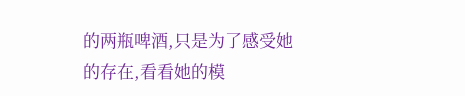的两瓶啤酒,只是为了感受她的存在,看看她的模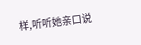样,听听她亲口说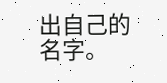出自己的名字。